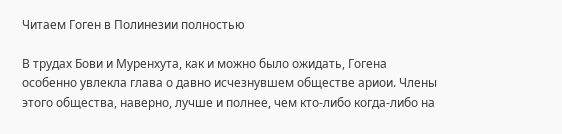Читаем Гоген в Полинезии полностью

В трудах Бови и Муренхута, как и можно было ожидать, Гогена особенно увлекла глава о давно исчезнувшем обществе ариои. Члены этого общества, наверно, лучше и полнее, чем кто-либо когда-либо на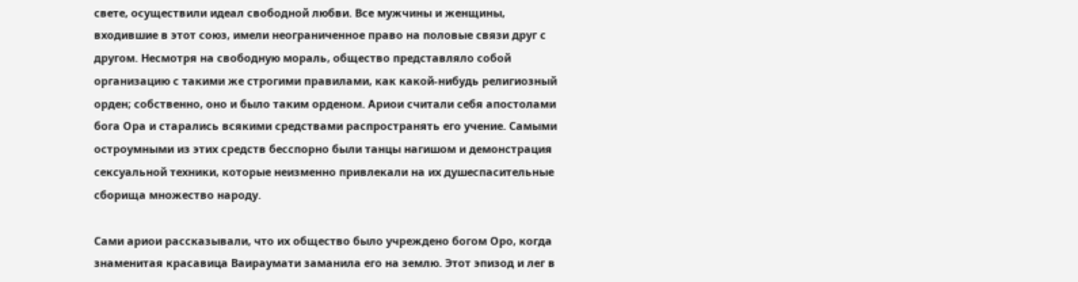свете, осуществили идеал свободной любви. Все мужчины и женщины, входившие в этот союз, имели неограниченное право на половые связи друг с другом. Несмотря на свободную мораль, общество представляло собой организацию с такими же строгими правилами, как какой-нибудь религиозный орден; собственно, оно и было таким орденом. Ариои считали себя апостолами бога Ора и старались всякими средствами распространять его учение. Самыми остроумными из этих средств бесспорно были танцы нагишом и демонстрация сексуальной техники, которые неизменно привлекали на их душеспасительные сборища множество народу.

Сами ариои рассказывали, что их общество было учреждено богом Оро, когда знаменитая красавица Ваираумати заманила его на землю. Этот эпизод и лег в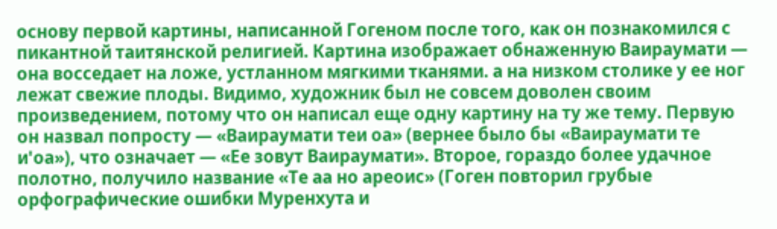основу первой картины, написанной Гогеном после того, как он познакомился с пикантной таитянской религией. Картина изображает обнаженную Ваираумати — она восседает на ложе, устланном мягкими тканями. а на низком столике у ее ног лежат свежие плоды. Видимо, художник был не совсем доволен своим произведением, потому что он написал еще одну картину на ту же тему. Первую он назвал попросту — «Ваираумати теи оа» (вернее было бы «Ваираумати те и'оа»), что означает — «Ее зовут Ваираумати». Второе, гораздо более удачное полотно, получило название «Те аа но ареоис» (Гоген повторил грубые орфографические ошибки Муренхута и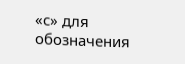«с» для обозначения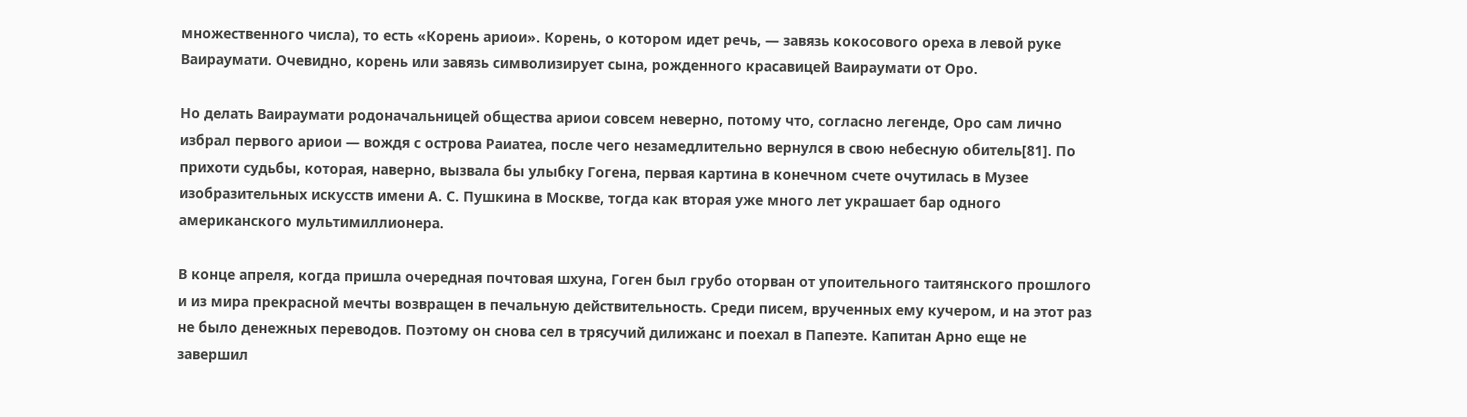множественного числа), то есть «Корень ариои». Корень, о котором идет речь, — завязь кокосового ореха в левой руке Ваираумати. Очевидно, корень или завязь символизирует сына, рожденного красавицей Ваираумати от Оро.

Но делать Ваираумати родоначальницей общества ариои совсем неверно, потому что, согласно легенде, Оро сам лично избрал первого ариои — вождя с острова Раиатеа, после чего незамедлительно вернулся в свою небесную обитель[81]. По прихоти судьбы, которая, наверно, вызвала бы улыбку Гогена, первая картина в конечном счете очутилась в Музее изобразительных искусств имени А. С. Пушкина в Москве, тогда как вторая уже много лет украшает бар одного американского мультимиллионера.

В конце апреля, когда пришла очередная почтовая шхуна, Гоген был грубо оторван от упоительного таитянского прошлого и из мира прекрасной мечты возвращен в печальную действительность. Среди писем, врученных ему кучером, и на этот раз не было денежных переводов. Поэтому он снова сел в трясучий дилижанс и поехал в Папеэте. Капитан Арно еще не завершил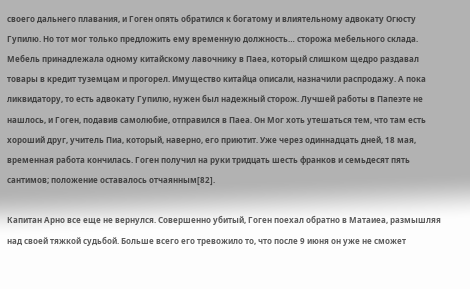своего дальнего плавания, и Гоген опять обратился к богатому и влиятельному адвокату Огюсту Гупилю. Но тот мог только предложить ему временную должность… сторожа мебельного склада. Мебель принадлежала одному китайскому лавочнику в Паеа, который слишком щедро раздавал товары в кредит туземцам и прогорел. Имущество китайца описали, назначили распродажу. А пока ликвидатору, то есть адвокату Гупилю, нужен был надежный сторож. Лучшей работы в Папеэте не нашлось, и Гоген, подавив самолюбие, отправился в Паеа. Он Мог хоть утешаться тем, что там есть хороший друг, учитель Пиа, который, наверно, его приютит. Уже через одиннадцать дней, 18 мая, временная работа кончилась. Гоген получил на руки тридцать шесть франков и семьдесят пять сантимов; положение оставалось отчаянным[82].

Капитан Арно все еще не вернулся. Совершенно убитый, Гоген поехал обратно в Матаиеа, размышляя над своей тяжкой судьбой. Больше всего его тревожило то, что после 9 июня он уже не сможет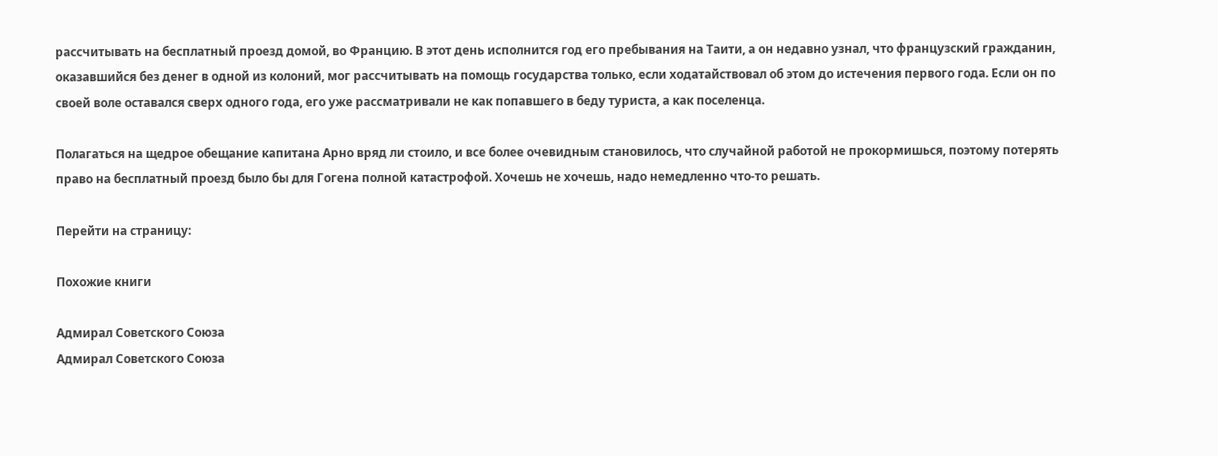рассчитывать на бесплатный проезд домой, во Францию. В этот день исполнится год его пребывания на Таити, а он недавно узнал, что французский гражданин, оказавшийся без денег в одной из колоний, мог рассчитывать на помощь государства только, если ходатайствовал об этом до истечения первого года. Если он по своей воле оставался сверх одного года, его уже рассматривали не как попавшего в беду туриста, а как поселенца.

Полагаться на щедрое обещание капитана Арно вряд ли стоило, и все более очевидным становилось, что случайной работой не прокормишься, поэтому потерять право на бесплатный проезд было бы для Гогена полной катастрофой. Хочешь не хочешь, надо немедленно что-то решать.

Перейти на страницу:

Похожие книги

Адмирал Советского Союза
Адмирал Советского Союза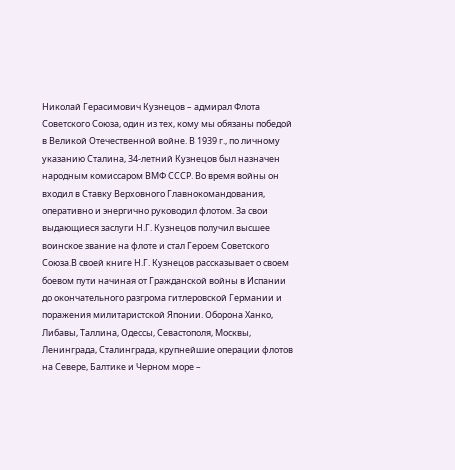Николай Герасимович Кузнецов – адмирал Флота Советского Союза, один из тех, кому мы обязаны победой в Великой Отечественной войне. В 1939 г., по личному указанию Сталина, 34-летний Кузнецов был назначен народным комиссаром ВМФ СССР. Во время войны он входил в Ставку Верховного Главнокомандования, оперативно и энергично руководил флотом. За свои выдающиеся заслуги Н.Г. Кузнецов получил высшее воинское звание на флоте и стал Героем Советского Союза.В своей книге Н.Г. Кузнецов рассказывает о своем боевом пути начиная от Гражданской войны в Испании до окончательного разгрома гитлеровской Германии и поражения милитаристской Японии. Оборона Ханко, Либавы, Таллина, Одессы, Севастополя, Москвы, Ленинграда, Сталинграда, крупнейшие операции флотов на Севере, Балтике и Черном море –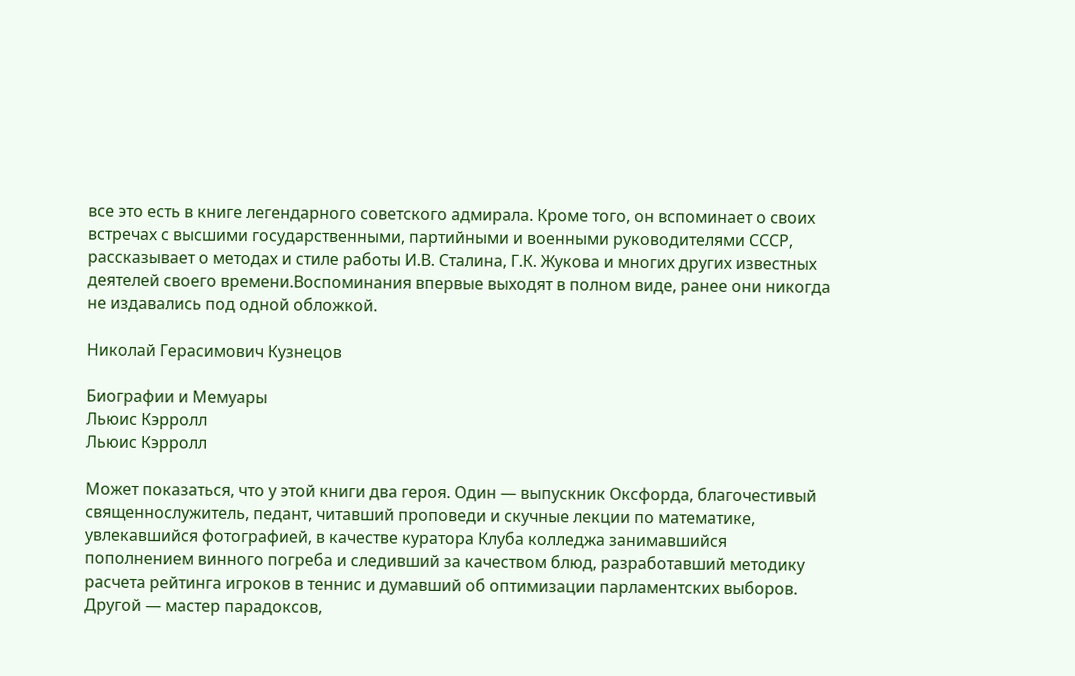все это есть в книге легендарного советского адмирала. Кроме того, он вспоминает о своих встречах с высшими государственными, партийными и военными руководителями СССР, рассказывает о методах и стиле работы И.В. Сталина, Г.К. Жукова и многих других известных деятелей своего времени.Воспоминания впервые выходят в полном виде, ранее они никогда не издавались под одной обложкой.

Николай Герасимович Кузнецов

Биографии и Мемуары
Льюис Кэрролл
Льюис Кэрролл

Может показаться, что у этой книги два героя. Один — выпускник Оксфорда, благочестивый священнослужитель, педант, читавший проповеди и скучные лекции по математике, увлекавшийся фотографией, в качестве куратора Клуба колледжа занимавшийся пополнением винного погреба и следивший за качеством блюд, разработавший методику расчета рейтинга игроков в теннис и думавший об оптимизации парламентских выборов. Другой — мастер парадоксов,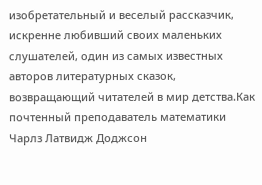изобретательный и веселый рассказчик, искренне любивший своих маленьких слушателей, один из самых известных авторов литературных сказок, возвращающий читателей в мир детства.Как почтенный преподаватель математики Чарлз Латвидж Доджсон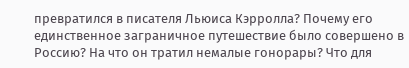превратился в писателя Льюиса Кэрролла? Почему его единственное заграничное путешествие было совершено в Россию? На что он тратил немалые гонорары? Что для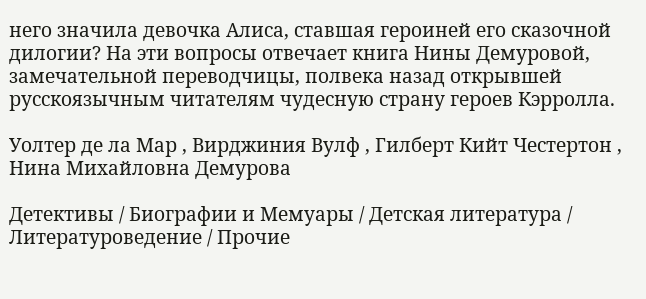него значила девочка Алиса, ставшая героиней его сказочной дилогии? На эти вопросы отвечает книга Нины Демуровой, замечательной переводчицы, полвека назад открывшей русскоязычным читателям чудесную страну героев Кэрролла.

Уолтер де ла Мар , Вирджиния Вулф , Гилберт Кийт Честертон , Нина Михайловна Демурова

Детективы / Биографии и Мемуары / Детская литература / Литературоведение / Прочие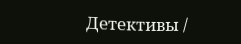Детективы /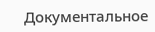Документальное